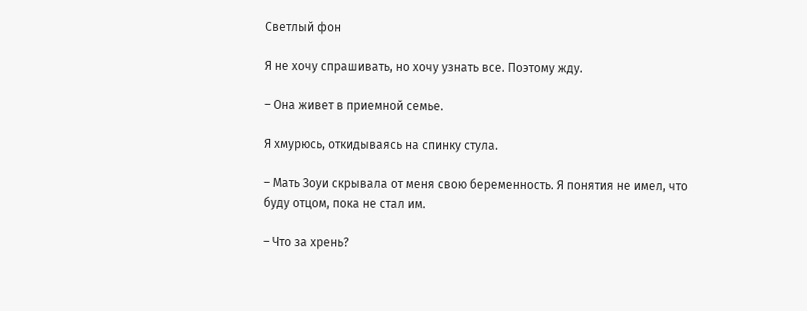Светлый фон

Я не хочу спрашивать, но хочу узнать все. Поэтому жду.

– Она живет в приемной семье.

Я хмурюсь, откидываясь на спинку стула.

– Мать Зоуи скрывала от меня свою беременность. Я понятия не имел, что буду отцом, пока не стал им.

– Что за хрень?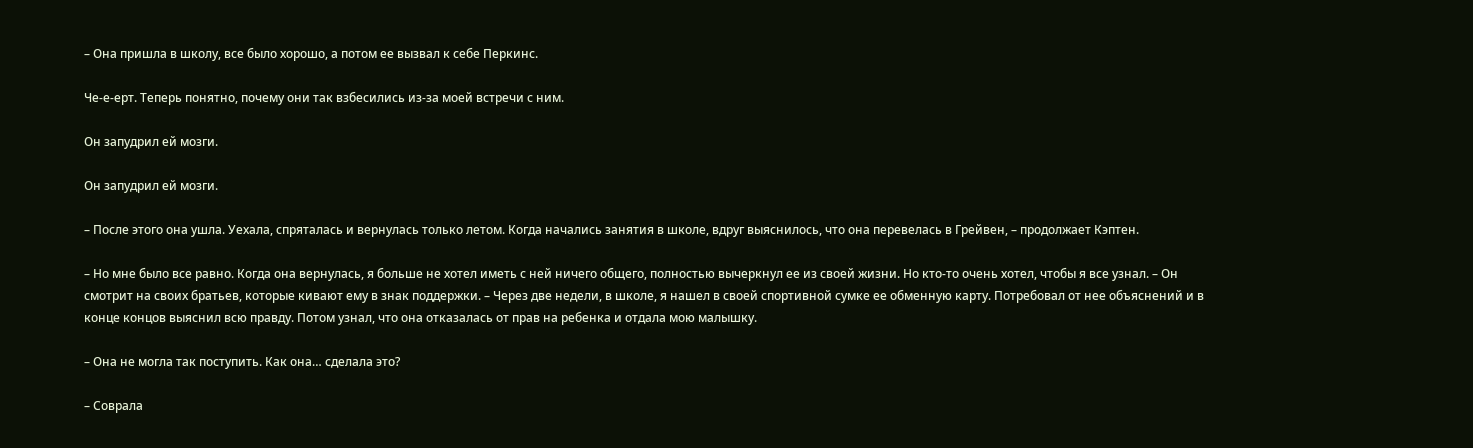– Она пришла в школу, все было хорошо, а потом ее вызвал к себе Перкинс.

Че-е-ерт. Теперь понятно, почему они так взбесились из-за моей встречи с ним.

Он запудрил ей мозги.

Он запудрил ей мозги.

– После этого она ушла. Уехала, спряталась и вернулась только летом. Когда начались занятия в школе, вдруг выяснилось, что она перевелась в Грейвен, – продолжает Кэптен.

– Но мне было все равно. Когда она вернулась, я больше не хотел иметь с ней ничего общего, полностью вычеркнул ее из своей жизни. Но кто-то очень хотел, чтобы я все узнал. – Он смотрит на своих братьев, которые кивают ему в знак поддержки. – Через две недели, в школе, я нашел в своей спортивной сумке ее обменную карту. Потребовал от нее объяснений и в конце концов выяснил всю правду. Потом узнал, что она отказалась от прав на ребенка и отдала мою малышку.

– Она не могла так поступить. Как она… сделала это?

– Соврала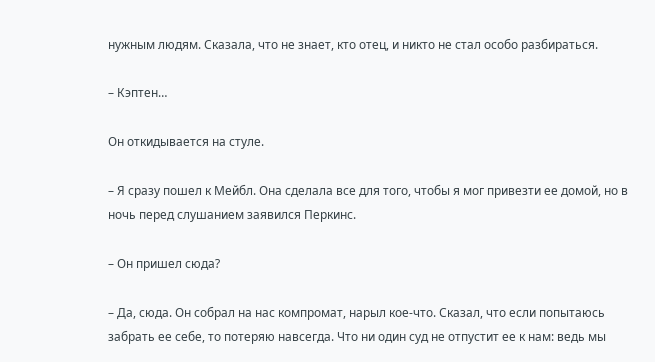нужным людям. Сказала, что не знает, кто отец, и никто не стал особо разбираться.

– Кэптен…

Он откидывается на стуле.

– Я сразу пошел к Мейбл. Она сделала все для того, чтобы я мог привезти ее домой, но в ночь перед слушанием заявился Перкинс.

– Он пришел сюда?

– Да, сюда. Он собрал на нас компромат, нарыл кое-что. Сказал, что если попытаюсь забрать ее себе, то потеряю навсегда. Что ни один суд не отпустит ее к нам: ведь мы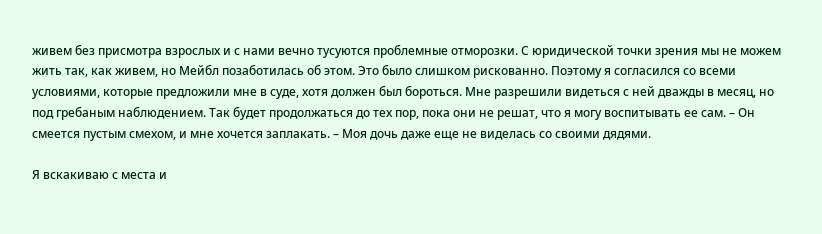живем без присмотра взрослых и с нами вечно тусуются проблемные отморозки. С юридической точки зрения мы не можем жить так, как живем, но Мейбл позаботилась об этом. Это было слишком рискованно. Поэтому я согласился со всеми условиями, которые предложили мне в суде, хотя должен был бороться. Мне разрешили видеться с ней дважды в месяц, но под гребаным наблюдением. Так будет продолжаться до тех пор, пока они не решат, что я могу воспитывать ее сам. – Он смеется пустым смехом, и мне хочется заплакать. – Моя дочь даже еще не виделась со своими дядями.

Я вскакиваю с места и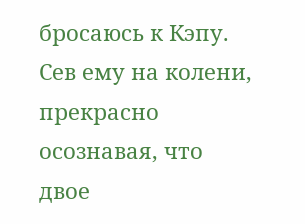бросаюсь к Кэпу. Сев ему на колени, прекрасно осознавая, что двое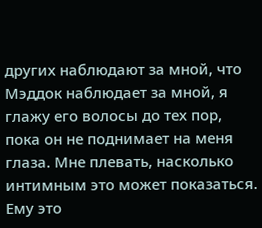других наблюдают за мной, что Мэддок наблюдает за мной, я глажу его волосы до тех пор, пока он не поднимает на меня глаза. Мне плевать, насколько интимным это может показаться. Ему это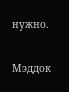нужно.

Мэддок